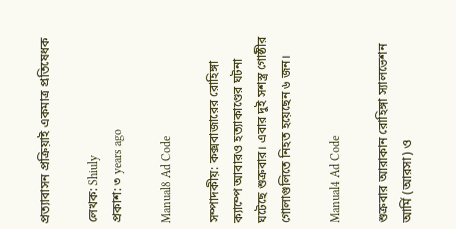প্রত্যাবাসন প্রক্রিয়াই একমাত্র প্রতিষেধক

লেখক: Shiuly
প্রকাশ: ৩ years ago

Manual8 Ad Code

সম্পাদকীয়: কক্সবাজারের রোহিঙ্গা ক্যাম্পে আবারও হত্যাকাণ্ডের ঘটনা ঘটেছে শুক্রবার। এবার দুই সশস্ত্র গোষ্ঠীর গোলাগুলিতে নিহত হয়েছেন ৬ জন।

Manual4 Ad Code

শুক্রবার আরাকান রোহিঙ্গা স্যালভেশন আর্মি (আরসা) ও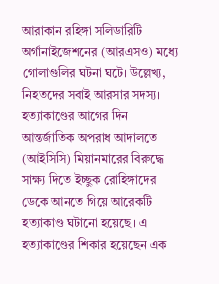আরাকান রহিঙ্গা সলিডারিটি অর্গানাইজেশনের (আরএসও) মধ্যে গোলাগুলির ঘটনা ঘটে। উল্লেখ্য, নিহতদের সবাই আরসার সদস্য। হত্যাকাণ্ডের আগের দিন আন্তর্জাতিক অপরাধ আদালতে (আইসিসি) মিয়ানমারের বিরুদ্ধে সাক্ষ্য দিতে ইচ্ছুক রোহিঙ্গাদের ডেকে আনতে গিয়ে আরেকটি হত্যাকাণ্ড ঘটানো হয়েছে। এ হত্যাকাণ্ডের শিকার হয়েছেন এক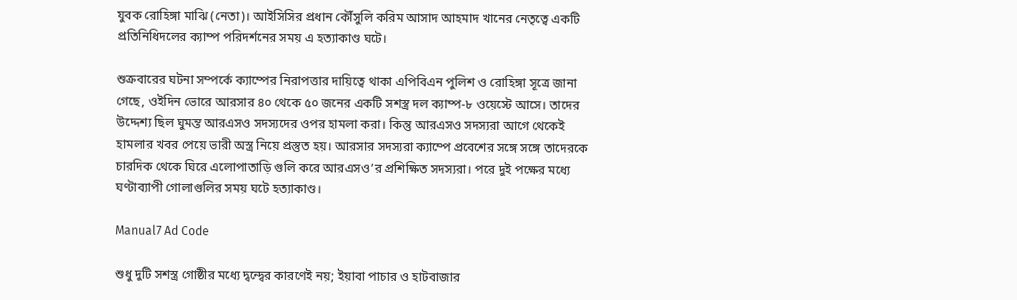যুবক রোহিঙ্গা মাঝি (নেতা)। আইসিসির প্রধান কৌঁসুলি করিম আসাদ আহমাদ খানের নেতৃত্বে একটি প্রতিনিধিদলের ক্যাম্প পরিদর্শনের সময় এ হত্যাকাণ্ড ঘটে।

শুক্রবারের ঘটনা সম্পর্কে ক্যাম্পের নিরাপত্তার দায়িত্বে থাকা এপিবিএন পুলিশ ও রোহিঙ্গা সূত্রে জানা গেছে, ওইদিন ভোরে আরসার ৪০ থেকে ৫০ জনের একটি সশস্ত্র দল ক্যাম্প-৮ ওয়েস্টে আসে। তাদের উদ্দেশ্য ছিল ঘুমন্ত আরএসও সদস্যদের ওপর হামলা করা। কিন্তু আরএসও সদস্যরা আগে থেকেই হামলার খবর পেয়ে ভারী অস্ত্র নিয়ে প্রস্তুত হয়। আরসার সদস্যরা ক্যাম্পে প্রবেশের সঙ্গে সঙ্গে তাদেরকে চারদিক থেকে ঘিরে এলোপাতাড়ি গুলি করে আরএসও’র প্রশিক্ষিত সদস্যরা। পরে দুই পক্ষের মধ্যে ঘণ্টাব্যাপী গোলাগুলির সময় ঘটে হত্যাকাণ্ড।

Manual7 Ad Code

শুধু দুটি সশস্ত্র গোষ্ঠীর মধ্যে দ্বন্দ্বের কারণেই নয়; ইয়াবা পাচার ও হাটবাজার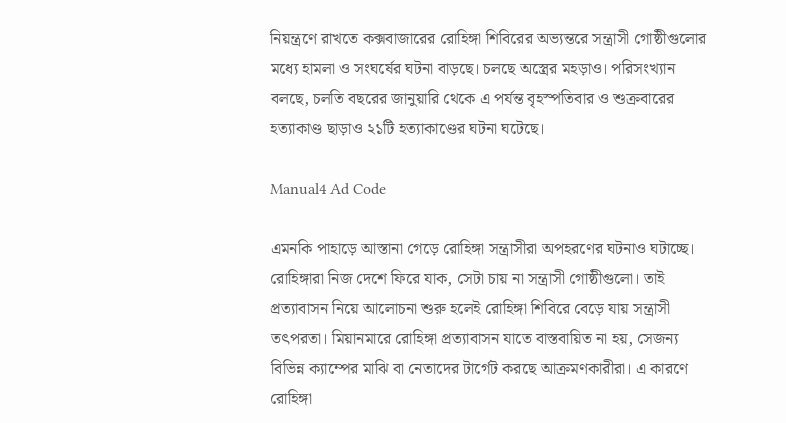নিয়ন্ত্রণে রাখতে কক্সবাজারের রোহিঙ্গা শিবিরের অভ্যন্তরে সন্ত্রাসী গোষ্ঠীগুলোর মধ্যে হামলা ও সংঘর্ষের ঘটনা বাড়ছে। চলছে অস্ত্রের মহড়াও। পরিসংখ্যান বলছে, চলতি বছরের জানুয়ারি থেকে এ পর্যন্ত বৃহস্পতিবার ও শুক্রবারের হত্যাকাণ্ড ছাড়াও ২১টি হত্যাকাণ্ডের ঘটনা ঘটেছে।

Manual4 Ad Code

এমনকি পাহাড়ে আস্তানা গেড়ে রোহিঙ্গা সন্ত্রাসীরা অপহরণের ঘটনাও ঘটাচ্ছে। রোহিঙ্গারা নিজ দেশে ফিরে যাক, সেটা চায় না সন্ত্রাসী গোষ্ঠীগুলো। তাই প্রত্যাবাসন নিয়ে আলোচনা শুরু হলেই রোহিঙ্গা শিবিরে বেড়ে যায় সন্ত্রাসী তৎপরতা। মিয়ানমারে রোহিঙ্গা প্রত্যাবাসন যাতে বাস্তবায়িত না হয়, সেজন্য বিভিন্ন ক্যাম্পের মাঝি বা নেতাদের টার্গেট করছে আক্রমণকারীরা। এ কারণে রোহিঙ্গা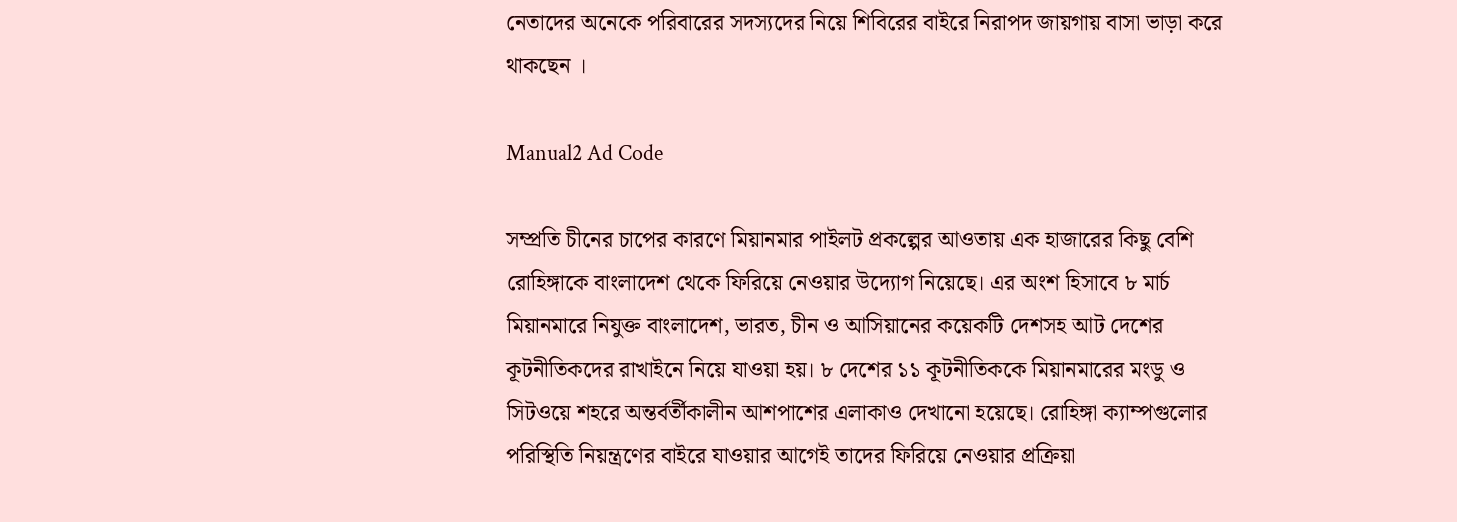নেতাদের অনেকে পরিবারের সদস্যদের নিয়ে শিবিরের বাইরে নিরাপদ জায়গায় বাসা ভাড়া করে থাকছেন ।

Manual2 Ad Code

সম্প্রতি চীনের চাপের কারণে মিয়ানমার পাইলট প্রকল্পের আওতায় এক হাজারের কিছু বেশি রোহিঙ্গাকে বাংলাদেশ থেকে ফিরিয়ে নেওয়ার উদ্যোগ নিয়েছে। এর অংশ হিসাবে ৮ মার্চ মিয়ানমারে নিযুক্ত বাংলাদেশ, ভারত, চীন ও আসিয়ানের কয়েকটি দেশসহ আট দেশের কূটনীতিকদের রাখাইনে নিয়ে যাওয়া হয়। ৮ দেশের ১১ কূটনীতিককে মিয়ানমারের মংডু ও সিটওয়ে শহরে অন্তর্বর্তীকালীন আশপাশের এলাকাও দেখানো হয়েছে। রোহিঙ্গা ক্যাম্পগুলোর পরিস্থিতি নিয়ন্ত্রণের বাইরে যাওয়ার আগেই তাদের ফিরিয়ে নেওয়ার প্রক্রিয়া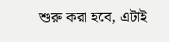শুরু করা হবে, এটাই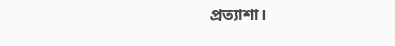প্রত্যাশা।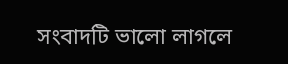সংবাদটি ভালো লাগলে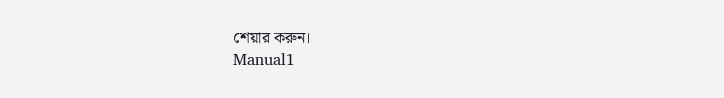শেয়ার করুন।
Manual1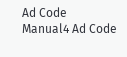Ad Code
Manual4 Ad Code